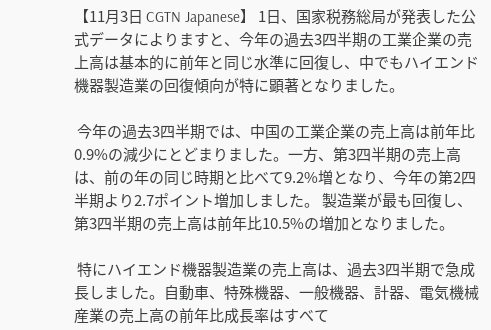【11月3日 CGTN Japanese】 1日、国家税務総局が発表した公式データによりますと、今年の過去3四半期の工業企業の売上高は基本的に前年と同じ水準に回復し、中でもハイエンド機器製造業の回復傾向が特に顕著となりました。

 今年の過去3四半期では、中国の工業企業の売上高は前年比0.9%の減少にとどまりました。一方、第3四半期の売上高は、前の年の同じ時期と比べて9.2%増となり、今年の第2四半期より2.7ポイント増加しました。 製造業が最も回復し、第3四半期の売上高は前年比10.5%の増加となりました。

 特にハイエンド機器製造業の売上高は、過去3四半期で急成長しました。自動車、特殊機器、一般機器、計器、電気機械産業の売上高の前年比成長率はすべて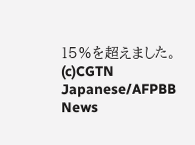15%を超えました。(c)CGTN Japanese/AFPBB News